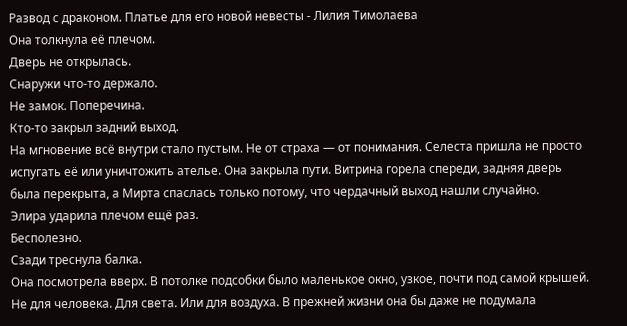Развод с драконом. Платье для его новой невесты - Лилия Тимолаева
Она толкнула её плечом.
Дверь не открылась.
Снаружи что-то держало.
Не замок. Поперечина.
Кто-то закрыл задний выход.
На мгновение всё внутри стало пустым. Не от страха — от понимания. Селеста пришла не просто испугать её или уничтожить ателье. Она закрыла пути. Витрина горела спереди, задняя дверь была перекрыта, а Мирта спаслась только потому, что чердачный выход нашли случайно.
Элира ударила плечом ещё раз.
Бесполезно.
Сзади треснула балка.
Она посмотрела вверх. В потолке подсобки было маленькое окно, узкое, почти под самой крышей. Не для человека. Для света. Или для воздуха. В прежней жизни она бы даже не подумала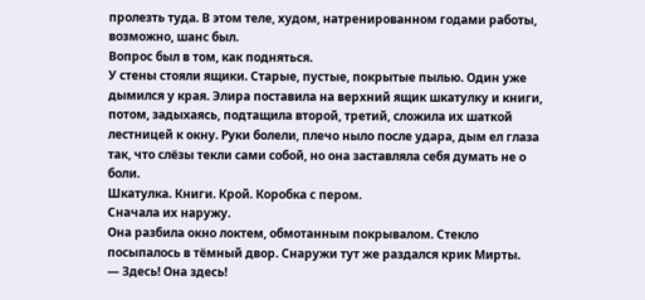пролезть туда. В этом теле, худом, натренированном годами работы, возможно, шанс был.
Вопрос был в том, как подняться.
У стены стояли ящики. Старые, пустые, покрытые пылью. Один уже дымился у края. Элира поставила на верхний ящик шкатулку и книги, потом, задыхаясь, подтащила второй, третий, сложила их шаткой лестницей к окну. Руки болели, плечо ныло после удара, дым ел глаза так, что слёзы текли сами собой, но она заставляла себя думать не о боли.
Шкатулка. Книги. Крой. Коробка с пером.
Сначала их наружу.
Она разбила окно локтем, обмотанным покрывалом. Стекло посыпалось в тёмный двор. Снаружи тут же раздался крик Мирты.
— Здесь! Она здесь!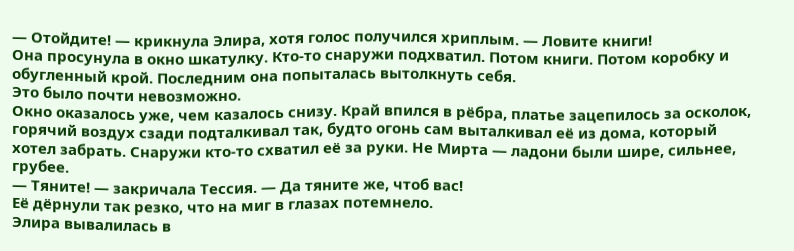— Отойдите! — крикнула Элира, хотя голос получился хриплым. — Ловите книги!
Она просунула в окно шкатулку. Кто-то снаружи подхватил. Потом книги. Потом коробку и обугленный крой. Последним она попыталась вытолкнуть себя.
Это было почти невозможно.
Окно оказалось уже, чем казалось снизу. Край впился в рёбра, платье зацепилось за осколок, горячий воздух сзади подталкивал так, будто огонь сам выталкивал её из дома, который хотел забрать. Снаружи кто-то схватил её за руки. Не Мирта — ладони были шире, сильнее, грубее.
— Тяните! — закричала Тессия. — Да тяните же, чтоб вас!
Её дёрнули так резко, что на миг в глазах потемнело.
Элира вывалилась в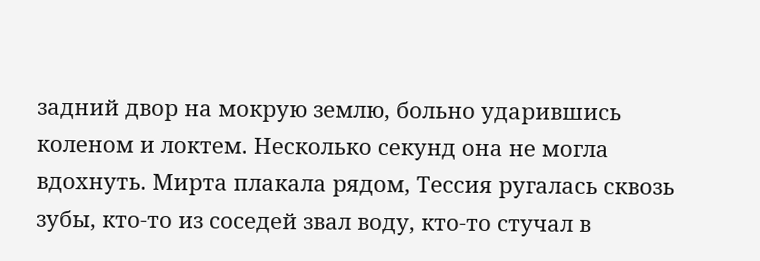задний двор на мокрую землю, больно ударившись коленом и локтем. Несколько секунд она не могла вдохнуть. Мирта плакала рядом, Тессия ругалась сквозь зубы, кто-то из соседей звал воду, кто-то стучал в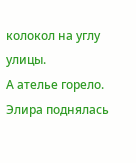колокол на углу улицы.
А ателье горело.
Элира поднялась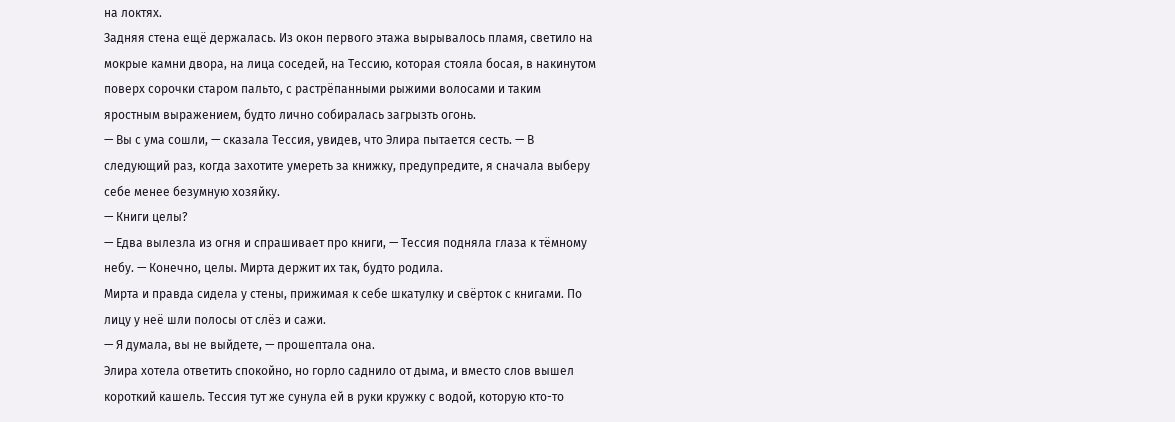на локтях.
Задняя стена ещё держалась. Из окон первого этажа вырывалось пламя, светило на мокрые камни двора, на лица соседей, на Тессию, которая стояла босая, в накинутом поверх сорочки старом пальто, с растрёпанными рыжими волосами и таким яростным выражением, будто лично собиралась загрызть огонь.
— Вы с ума сошли, — сказала Тессия, увидев, что Элира пытается сесть. — В следующий раз, когда захотите умереть за книжку, предупредите, я сначала выберу себе менее безумную хозяйку.
— Книги целы?
— Едва вылезла из огня и спрашивает про книги, — Тессия подняла глаза к тёмному небу. — Конечно, целы. Мирта держит их так, будто родила.
Мирта и правда сидела у стены, прижимая к себе шкатулку и свёрток с книгами. По лицу у неё шли полосы от слёз и сажи.
— Я думала, вы не выйдете, — прошептала она.
Элира хотела ответить спокойно, но горло саднило от дыма, и вместо слов вышел короткий кашель. Тессия тут же сунула ей в руки кружку с водой, которую кто-то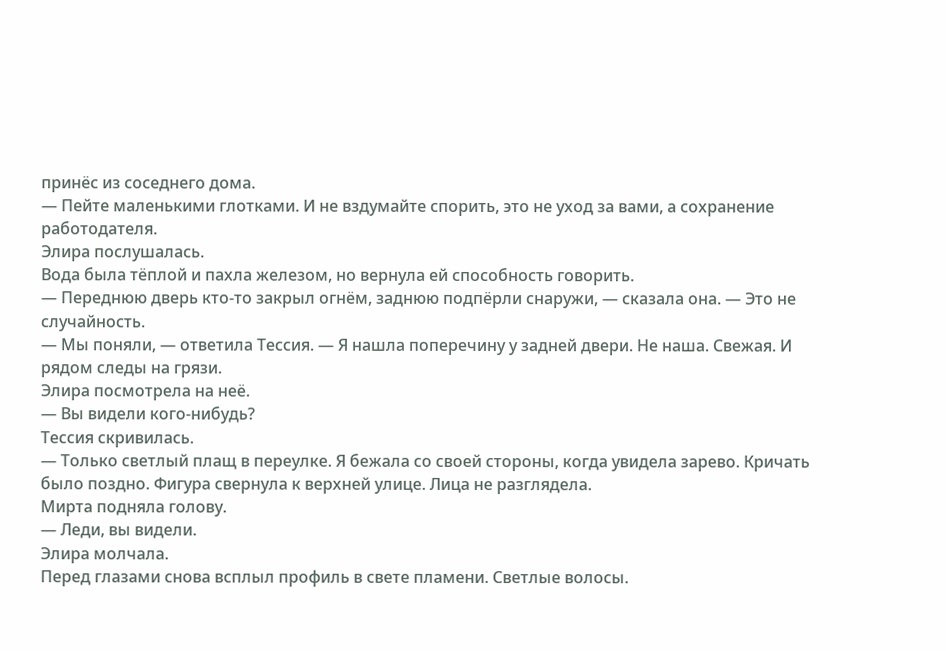принёс из соседнего дома.
— Пейте маленькими глотками. И не вздумайте спорить, это не уход за вами, а сохранение работодателя.
Элира послушалась.
Вода была тёплой и пахла железом, но вернула ей способность говорить.
— Переднюю дверь кто-то закрыл огнём, заднюю подпёрли снаружи, — сказала она. — Это не случайность.
— Мы поняли, — ответила Тессия. — Я нашла поперечину у задней двери. Не наша. Свежая. И рядом следы на грязи.
Элира посмотрела на неё.
— Вы видели кого-нибудь?
Тессия скривилась.
— Только светлый плащ в переулке. Я бежала со своей стороны, когда увидела зарево. Кричать было поздно. Фигура свернула к верхней улице. Лица не разглядела.
Мирта подняла голову.
— Леди, вы видели.
Элира молчала.
Перед глазами снова всплыл профиль в свете пламени. Светлые волосы.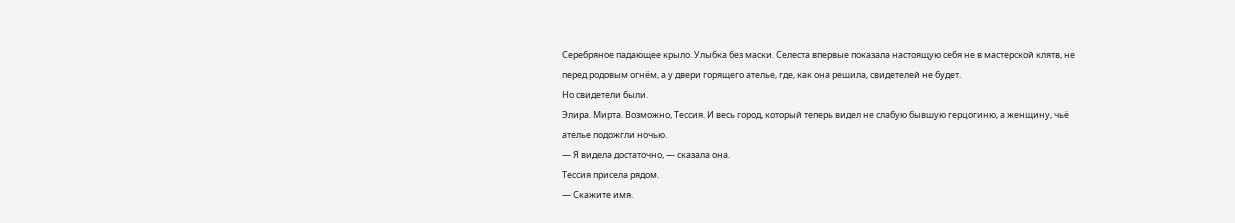Серебряное падающее крыло. Улыбка без маски. Селеста впервые показала настоящую себя не в мастерской клятв, не перед родовым огнём, а у двери горящего ателье, где, как она решила, свидетелей не будет.
Но свидетели были.
Элира. Мирта. Возможно, Тессия. И весь город, который теперь видел не слабую бывшую герцогиню, а женщину, чьё ателье подожгли ночью.
— Я видела достаточно, — сказала она.
Тессия присела рядом.
— Скажите имя.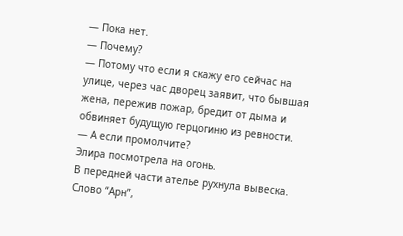— Пока нет.
— Почему?
— Потому что если я скажу его сейчас на улице, через час дворец заявит, что бывшая жена, пережив пожар, бредит от дыма и обвиняет будущую герцогиню из ревности.
— А если промолчите?
Элира посмотрела на огонь.
В передней части ателье рухнула вывеска. Слово “Арн”,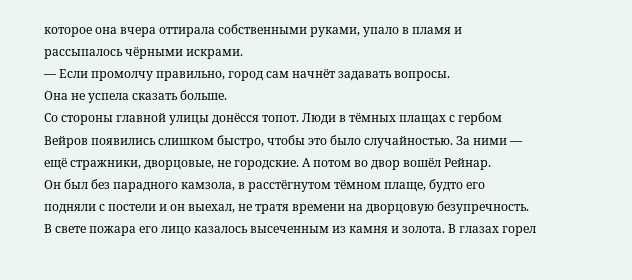которое она вчера оттирала собственными руками, упало в пламя и рассыпалось чёрными искрами.
— Если промолчу правильно, город сам начнёт задавать вопросы.
Она не успела сказать больше.
Со стороны главной улицы донёсся топот. Люди в тёмных плащах с гербом Вейров появились слишком быстро, чтобы это было случайностью. За ними — ещё стражники, дворцовые, не городские. А потом во двор вошёл Рейнар.
Он был без парадного камзола, в расстёгнутом тёмном плаще, будто его подняли с постели и он выехал, не тратя времени на дворцовую безупречность. В свете пожара его лицо казалось высеченным из камня и золота. В глазах горел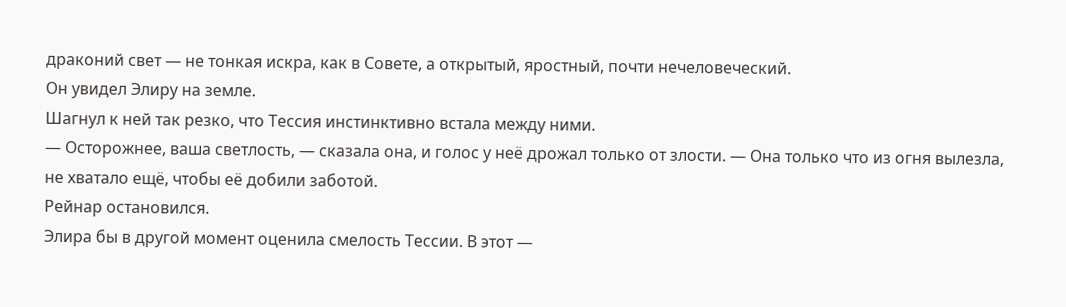драконий свет — не тонкая искра, как в Совете, а открытый, яростный, почти нечеловеческий.
Он увидел Элиру на земле.
Шагнул к ней так резко, что Тессия инстинктивно встала между ними.
— Осторожнее, ваша светлость, — сказала она, и голос у неё дрожал только от злости. — Она только что из огня вылезла, не хватало ещё, чтобы её добили заботой.
Рейнар остановился.
Элира бы в другой момент оценила смелость Тессии. В этот —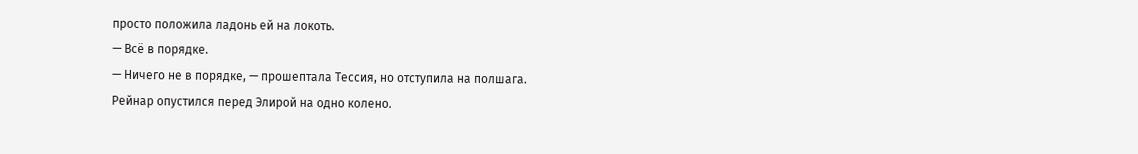просто положила ладонь ей на локоть.
— Всё в порядке.
— Ничего не в порядке, — прошептала Тессия, но отступила на полшага.
Рейнар опустился перед Элирой на одно колено.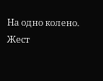На одно колено.
Жест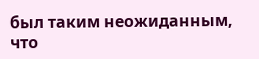был таким неожиданным, что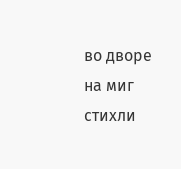во дворе на миг стихли